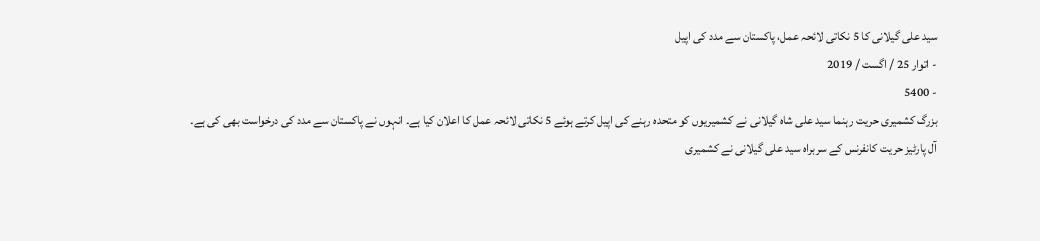سید علی گیلانی کا 5 نکاتی لائحہ عمل، پاکستان سے مدد کی اپیل
- اتوار 25 / اگست / 2019
- 5400
بزرگ کشمیری حریت رہنما سید علی شاہ گیلانی نے کشمیریوں کو متحدہ رہنے کی اپیل کرتے ہوئے 5 نکاتی لائحہ عمل کا اعلان کیا ہے۔ انہوں نے پاکستان سے مدد کی درخواست بھی کی ہے۔
آل پارٹیز حریت کانفرنس کے سربراہ سید علی گیلانی نے کشمیری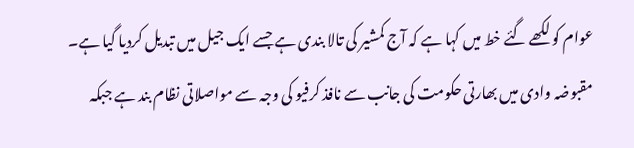عوام کو لکھے گئے خط میں کہا ہے کہ آج کمشیر کی تالا بندی ہے جسے ایک جیل میں تبدیل کردیا گیا ہے۔ مقبوضہ وادی میں بھارتی حکومت کی جانب سے نافذ کرفیو کی وجہ سے مواصلاتی نظام بند ہے جبکہ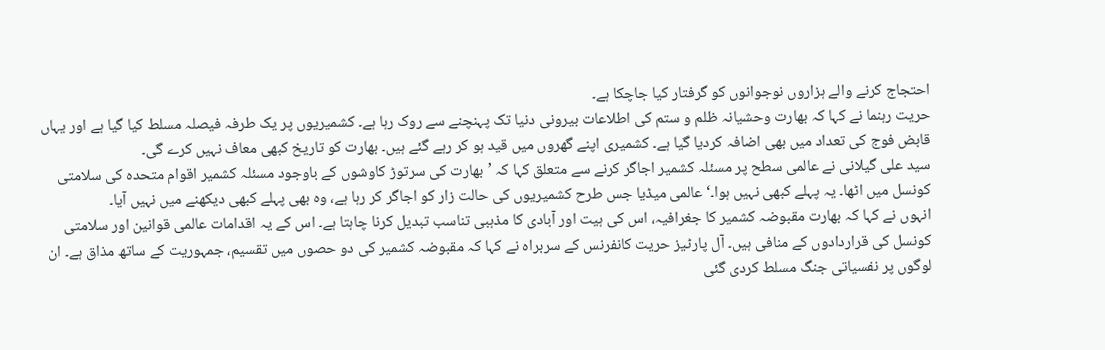احتجاج کرنے والے ہزاروں نوجوانوں کو گرفتار کیا جاچکا ہے۔
حریت رہنما نے کہا کہ بھارت وحشیانہ ظلم و ستم کی اطلاعات بیرونی دنیا تک پہنچنے سے روک رہا ہے۔ کشمیریوں پر یک طرفہ فیصلہ مسلط کیا گیا ہے اور یہاں قابض فوج کی تعداد میں بھی اضافہ کردیا گیا ہے۔ کشمیری اپنے گھروں میں قید ہو کر رہے گئے ہیں۔ بھارت کو تاریخ کبھی معاف نہیں کرے گی۔
سید علی گیلانی نے عالمی سطح پر مسئلہ کشمیر اجاگر کرنے سے متعلق کہا کہ ’بھارت کی سرتوڑ کاوشوں کے باوجود مسئلہ کشمیر اقوام متحدہ کی سلامتی کونسل میں اٹھا۔ یہ پہلے کبھی نہیں ہوا۔‘ عالمی میڈیا جس طرح کشمیریوں کی حالت زار کو اجاگر کر رہا ہے، وہ بھی پہلے کبھی دیکھنے میں نہیں آیا۔
انہوں نے کہا کہ بھارت مقبوضہ کشمیر کا جغرافیہ، اس کی ہیت اور آبادی کا مذہبی تناسب تبدیل کرنا چاہتا ہے۔ اس کے یہ اقدامات عالمی قوانین اور سلامتی کونسل کی قراردادوں کے منافی ہیں۔ آل پارٹیز حریت کانفرنس کے سربراہ نے کہا کہ مقبوضہ کشمیر کی دو حصوں میں تقسیم، جمہوریت کے ساتھ مذاق ہے۔ ان لوگوں پر نفسیاتی جنگ مسلط کردی گئی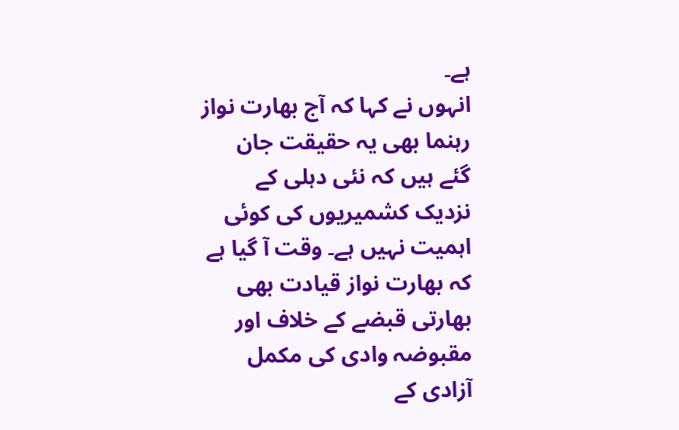ہے۔
انہوں نے کہا کہ آج بھارت نواز رہنما بھی یہ حقیقت جان گئے ہیں کہ نئی دہلی کے نزدیک کشمیریوں کی کوئی اہمیت نہیں ہے۔ وقت آ گیا ہے کہ بھارت نواز قیادت بھی بھارتی قبضے کے خلاف اور مقبوضہ وادی کی مکمل آزادی کے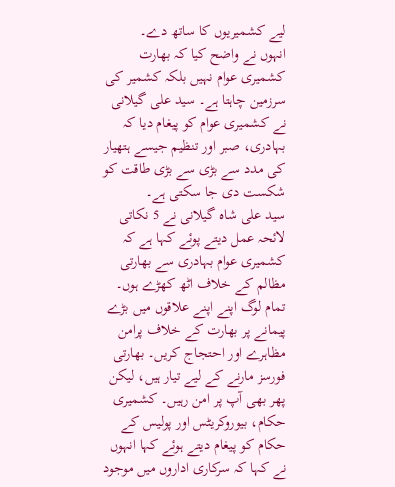لیے کشمیریوں کا ساتھ دے۔
انہوں نے واضح کیا کہ بھارت کشمیری عوام نہیں بلکہ کشمیر کی سرزمین چاہتا ہے۔ سید علی گیلانی نے کشمیری عوام کو پیغام دیا کہ بہادری، صبر اور تنظیم جیسے ہتھیار کی مدد سے بڑی سے بڑی طاقت کو شکست دی جا سکتی ہے۔
سید علی شاہ گیلانی نے 5 نکاتی لائحہ عمل دیتے پوئے کہا ہے کہ کشمیری عوام بہادری سے بھارتی مظالم کے خلاف اٹھ کھڑے ہوں۔ تمام لوگ اپنے اپنے علاقوں میں بڑے پیمانے پر بھارت کے خلاف پرامن مظاہرے اور احتجاج کریں۔ بھارتی فورسز مارنے کے لیے تیار ہیں، لیکن پھر بھی آپ پر امن رہیں۔ کشمیری حکام، بیوروکریٹس اور پولیس کے حکام کو پیغام دیتے ہوئے کہا انہوں نے کہا کہ سرکاری اداروں میں موجود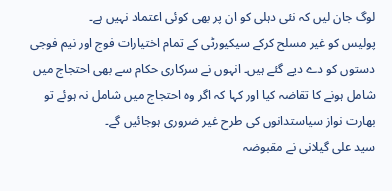لوگ جان لیں کہ نئی دہلی کو ان پر بھی کوئی اعتماد نہیں ہے۔
پولیس کو غیر مسلح کرکے سیکیورٹی کے تمام اختیارات فوج اور نیم فوجی دستوں کو دے دیے گئے ہیں۔ انہوں نے سرکاری حکام سے بھی احتجاج میں شامل ہونے کا تقاضہ کیا اور کہا کہ اگر وہ احتجاج میں شامل نہ ہوئے تو بھارت نواز سیاستدانوں کی طرح غیر ضروری ہوجائیں گے۔
سید علی گیلانی نے مقبوضہ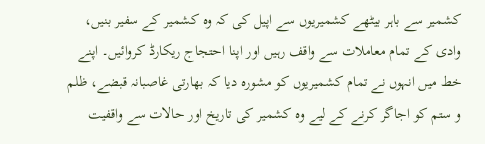کشمیر سے باہر بیٹھے کشمیریوں سے اپیل کی کہ وہ کشمیر کے سفیر بنیں، وادی کے تمام معاملات سے واقف رہیں اور اپنا احتجاج ریکارڈ کروائیں۔ اپنے خط میں انہوں نے تمام کشمیریوں کو مشورہ دیا کہ بھارتی غاصبانہ قبضے، ظلم و ستم کو اجاگر کرنے کے لیے وہ کشمیر کی تاریخ اور حالات سے واقفیت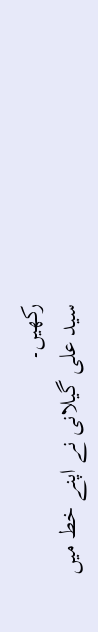رکھیں۔
سید علی گیلانی نے اپنے خط میں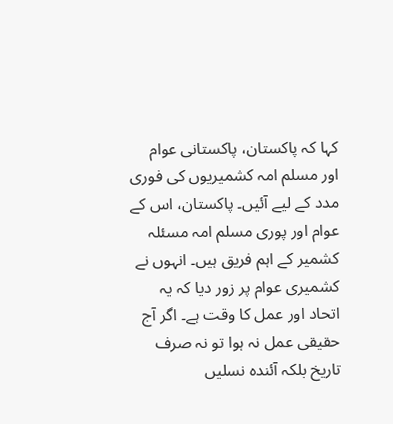کہا کہ پاکستان، پاکستانی عوام اور مسلم امہ کشمیریوں کی فوری مدد کے لیے آئیں۔ پاکستان، اس کے عوام اور پوری مسلم امہ مسئلہ کشمیر کے اہم فریق ہیں۔ انہوں نے کشمیری عوام پر زور دیا کہ یہ اتحاد اور عمل کا وقت ہے۔ اگر آج حقیقی عمل نہ ہوا تو نہ صرف تاریخ بلکہ آئندہ نسلیں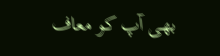بھی آپ کو معاف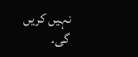نہیں کریں گی۔